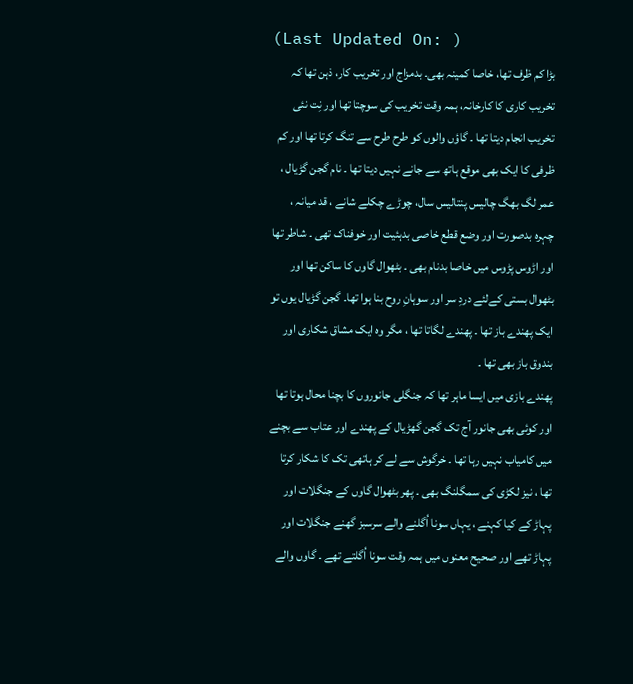(Last Updated On: )
بڑا کم ظرف تھا، خاصا کمینہ بھی۔ بدمزاج اور تخریب کار، ذہن تھا کہ تخریب کاری کا کارخانہ، ہمہ وقت تخریب کی سوچتا تھا اور نِت نئی تخریب انجام دیتا تھا ۔ گاؤں والوں کو طرح طرح سے تنگ کرتا تھا اور کم ظرفی کا ایک بھی موقع ہاتھ سے جانے نہیں دیتا تھا ۔ نام گجن گڑیال ، عمر لگ بھگ چالیس پنتالیس سال، چوڑے چکلے شانے ، قد میانہ ، چہرہ بدصورت اور وضع قطع خاصی بدہئیت اور خوفناک تھی ۔ شاطر تھا اور اڑوس پڑوس میں خاصا بدنام بھی ۔ بٹھوال گاوں کا ساکن تھا اور بٹھوال بستی کےلئے دردِ سر اور سوہانِ روح بنا ہوا تھا۔ گجن گڑیال یوں تو ایک پھندے باز تھا ۔ پھندے لگاتا تھا ، مگر وہ ایک مشاق شکاری اور بندوق باز بھی تھا ۔
پھندے بازی میں ایسا ماہر تھا کہ جنگلی جانوروں کا بچنا محال ہوتا تھا اور کوئی بھی جانور آج تک گجن گھڑیال کے پھندے اور عتاب سے بچنے میں کامیاب نہیں رہا تھا ۔ خرگوش سے لے کر ہاتھی تک کا شکار کرتا تھا ، نیز لکڑی کی سمگلنگ بھی ۔ پھر بٹھوال گاوں کے جنگلات اور پہاڑ کے کیا کہنے ، یہاں سونا اُگلنے والے سرسبز گھنے جنگلات اور پہاڑ تھے اور صحیح معنوں میں ہمہ وقت سونا اُگلتے تھے ۔ گاوں والے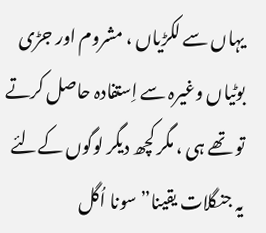یہاں سے لکڑیاں ، مشروم اور جڑی بوٹیاں وغیرہ سے اِستفادہ حاصل کرتے تو تھے ہی ، مگر کچھ دیگر لوگوں کےلئے یہ جنگلات یقینا”سونا اُگل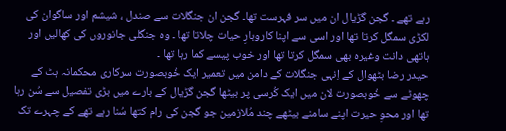رہے تھے ۔ گجن گڑیال ان میں سر فہرست تھا۔ گجن ان جنگلات سے صندل ، شیشم اور ساگوان کی لکڑی سمگل کرتا تھا اور اسی سے اپنا کاروبارِ حیات چلاتا تھا ۔ وہ جنگلی جانوروں کی کھالیں اور ہاتھی دانت وغیرہ بھی سمگل کرتا تھا اور خوب پیسے کما رہا تھا ۔
حیدر رضا بٹھوال کے اِنہی جنگلات کے دامن میں تعمیر ایک خُوبصورت سرکاری محکمانہ ہٹ کے چھوٹے سے خُوبصورت لان میں ایک کُرسی پر بیٹھا گجن گڑیال کے بارے میں بڑی تفصیل سے سُن رہا تھا اور محوِ حیرت اپنے سامنے بیٹھے چند مُلازمین جو گجن کی رام کتھا سُنا رہے تھے کے چہرے تک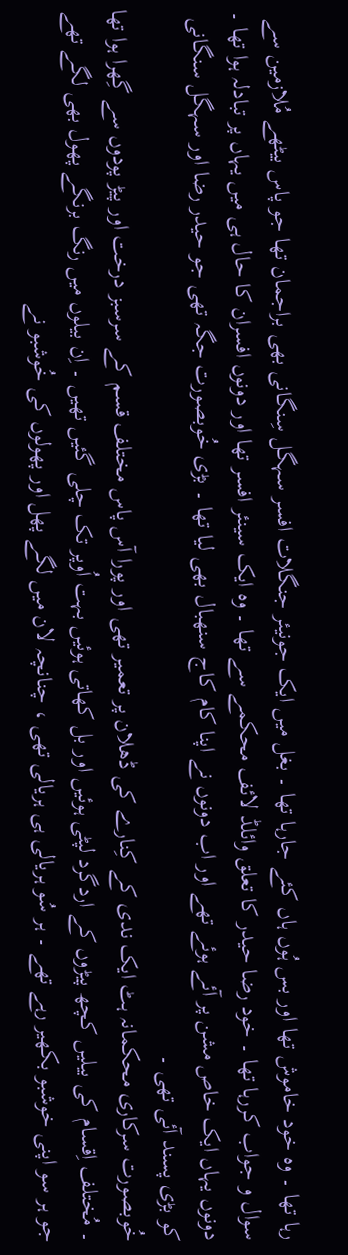رہا تھا ۔ وہ خود خاموش تھا اور بس ہُوں ہاں کئے جارہا تھا ۔ بغل میں ایک جونیئر جنگلات افسر سہگل سِنگانی بھی براجمان تھا جو پاس بیٹھے مُلازمین سے سوال و جواب کررہا تھا ۔ خود رضا حیدر کا تعلق وائلڈ لائف محکمے سے تھا ۔ وہ ایک سینئر افسر تھا اور دونوں افسران کا حال ہی میں یہاں پر تبادلہ ہوا تھا ۔ دونوں یہاں ایک خاص مشن پر آئے ہوئے تھے اور اب دونوں نے اپنا کام کاج سنھبال بھی لیا تھا ۔ بڑی خُوبصورت جگہ تھی جو حیدر رضا اور سہگل سنگانی کو بڑی پسند آئی تھی ۔
خُوبصورت سرکاری محکمانہ ہٹ ایک ندی کے کِنارے کی ڈھلان پر تعمیر تھی اور پورا آس پاس مختلف قسم کے سرسبز درخت اور پیڑ پودوں سے گِھرا ہوا تھا ۔ مُختلف اِقسام کی بیلیں کچھ پیڑوں کے اردگرد لپٹی ہوئیں اور بل کھاتی ہوئیں بہت اُوپر تک چلی گئیں تھیں ۔ اِن بیلوں میں رنگ برنگے پھول بھی لگے تھے جو ہر سو اپنی خوشبو بکھیر رہے تھے ۔ ہر سُو ہریالی ہی ہریالی تھی ، چنانچہ لان میں لگے پھل اور پھولوں کی خُوشبو نے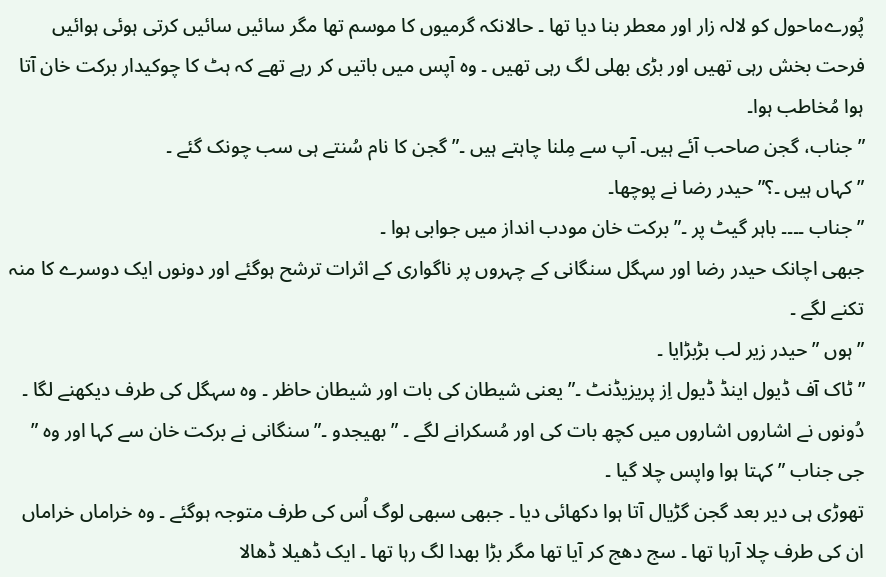پُورےماحول کو لالہ زار اور معطر بنا دیا تھا ۔ حالانکہ گرمیوں کا موسم تھا مگر سائیں سائیں کرتی ہوئی ہوائیں فرحت بخش رہی تھیں اور بڑی بھلی لگ رہی تھیں ۔ وہ آپس میں باتیں کر رہے تھے کہ ہٹ کا چوکیدار برکت خان آتا ہوا مُخاطب ہوا۔
” جناب، گجن صاحب آئے ہیں۔ آپ سے مِلنا چاہتے ہیں ۔” گجن کا نام سُنتے ہی سب چونک گئے ۔
” کہاں ہیں ۔؟” حیدر رضا نے پوچھا۔
” جناب ۔۔۔۔ باہر گیٹ پر ۔” برکت خان مودب انداز میں جوابی ہوا ۔
جبھی اچانک حیدر رضا اور سہگل سنگانی کے چہروں پر ناگواری کے اثرات ترشح ہوگئے اور دونوں ایک دوسرے کا منہ تکنے لگے ۔
” ہوں ” حیدر زیر لب بڑبڑایا ۔
” ٹاک آف ڈیول اینڈ ڈیول اِز پریزیڈنٹ ۔” یعنی شیطان کی بات اور شیطان حاظر ۔ وہ سہگل کی طرف دیکھنے لگا ۔
دُونوں نے اشاروں اشاروں میں کچھ بات کی اور مُسکرانے لگے ۔ ” بھیجدو ۔” سنگانی نے برکت خان سے کہا اور وہ ” جی جناب ” کہتا ہوا واپس چلا گیا ۔
تھوڑی ہی دیر بعد گجن گڑیال آتا ہوا دکھائی دیا ۔ جبھی سبھی لوگ اُس کی طرف متوجہ ہوگئے ۔ وہ خراماں خراماں ان کی طرف چلا آرہا تھا ۔ سج دھج کر آیا تھا مگر بڑا بھدا لگ رہا تھا ۔ ایک ڈھیلا ڈھالا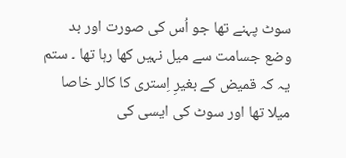سوٹ پہنے تھا جو اُس کی صورت اور بد وضع جسامت سے میل نہیں کھا رہا تھا ۔ ستم یہ کہ قمیض کے بغیرِ اِستری کا کالر خاصا میلا تھا اور سوٹ کی ایسی کی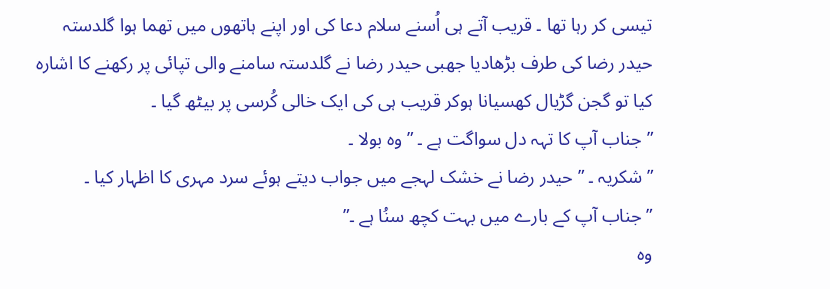تیسی کر رہا تھا ۔ قریب آتے ہی اُسنے سلام دعا کی اور اپنے ہاتھوں میں تھما ہوا گلدستہ حیدر رضا کی طرف بڑھادیا جھبی حیدر رضا نے گلدستہ سامنے والی تپائی پر رکھنے کا اشارہ کیا تو گجن گڑیال کھسیانا ہوکر قریب ہی کی ایک خالی کُرسی پر بیٹھ گیا ۔
” جناب آپ کا تہہ دل سواگت ہے ۔ ” وہ بولا ۔
” شکریہ ۔ ” حیدر رضا نے خشک لہجے میں جواب دیتے ہوئے سرد مہری کا اظہار کیا ۔
” جناب آپ کے بارے میں بہت کچھ سنُا ہے ۔”
وہ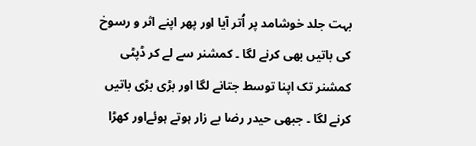بہت جلد خوشامد پر اُتر آیا اور پھر اپنے اثر و رسوخ کی باتیں بھی کرنے لگا ۔ کمشنر سے لے کر ڈپٹی کمشنر تک اپنا توسط جتانے لگا اور بڑی بڑی باتیں کرنے لگا ۔ جبھی حیدر رضا بے زار ہوتے ہوئےاور کھڑا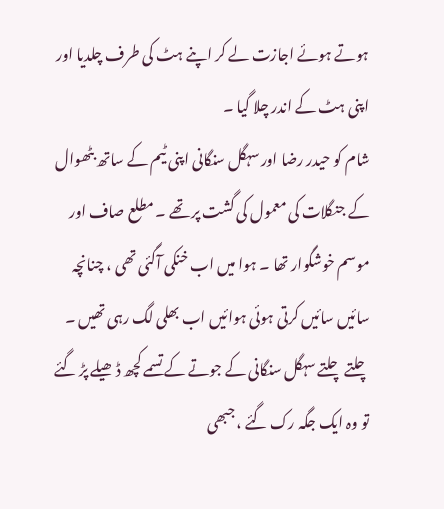ہوتے ہوئے اجازت لے کر اپنے ہٹ کی طرف چلدیا اور اپنی ہٹ کے اندر چلا گیا ۔
شام کو حیدر رضا اور سہگل سنگانی اپنی ٹیم کے ساتھ بٹھوال کے جنگلات کی معمول کی گشت پر تھے ۔ مطلع صاف اور موسم خوشگوار تھا ۔ ہوا میں اب خنکی آگئی تھی ، چنانچہ سائیں سائیں کرتی ہوئی ہوائیں اب بھلی لگ رہی تھیں ۔ چلتے چلتے سہگل سنگانی کے جوتے کے تسمے کچھ ڈھیلے پڑ گئے تو وہ ایک جگہ رک گئے ، جبھی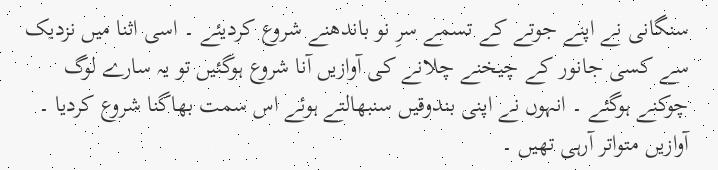سنگانی نے اپنے جوتے کے تسمے سرِ نو باندھنے شروع کردیئے ۔ اسی اثنا میں نزدیک سے کسی جانور کے چیخنے چلانے کی آوازیں آنا شروع ہوگئیں تو یہ سارے لوگ چوکنے ہوگئے ۔ انہوں نے اپنی بندوقیں سنبھالتے ہوئے اس سمت بھاگنا شروع کردیا ۔ آوازیں متواتر آرہی تھیں ۔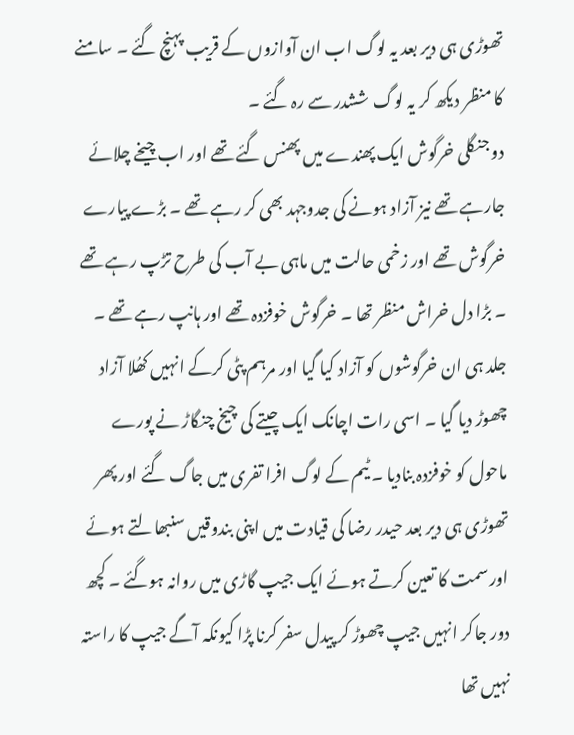تھوڑی ہی دیر بعد یہ لوگ اب ان آوازوں کے قریب پہنچ گئے ۔ سامنے کا منظر دیکھ کر یہ لوگ ششدر سے رہ گئے ۔
دو جنگلی خرگوش ایک پھندے میں پھنس گئے تھے اور اب چیخے چلائے جارہے تھے نیز آزاد ہونے کی جدوجہد بھی کر رہے تھے ۔ بڑے پیارے خرگوش تھے اور زخمی حالت میں ماہی بے آب کی طرح تڑپ رہے تھے ۔ بڑا دل خراش منظر تھا ۔ خرگوش خوفزدہ تھے اور ہانپ رہے تھے ۔ جلد ہی ان خرگوشوں کو آزاد کیا گیا اور مرہم پٹی کرکے انہیں کھُلا آزاد چھوڑ دیا گیا ۔ اسی رات اچانک ایک چیتے کی چیخ چنگاڑ نے پورے ماحول کو خوفزدہ بنادیا ۔ ٹیم کے لوگ افرا تفری میں جاگ گئے اور پھر تھوڑی ہی دیر بعد حیدر رضا کی قیادت میں اپنی بندوقیں سنبھالتے ہوئے اور سمت کا تعین کرتے ہوئے ایک جیپ گاڑی میں روانہ ہوگئے ۔ کچھ دور جاکر انہیں جیپ چھوڑ کر پیدل سفر کرنا پڑا کیونکہ آگے جیپ کا راستہ نہیں تھا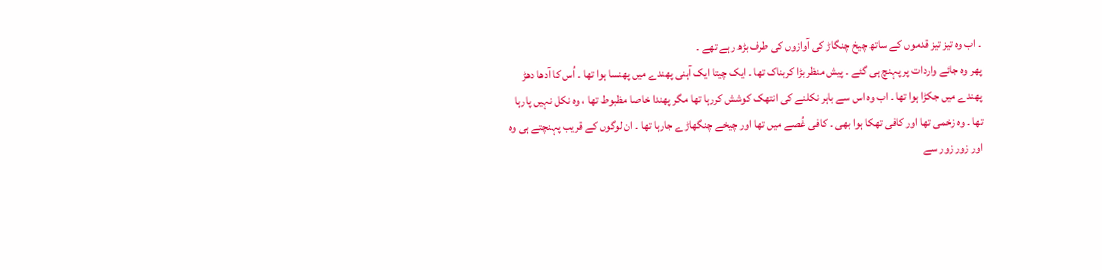۔ اب وہ تیز تیز قدموں کے ساتھ چیخ چنگاڑ کی آوازوں کی طرف بڑھ رہے تھے ۔
پھر وہ جائے واردات پر پہنچ ہی گئے ۔ پیش منظر بڑا کربناک تھا ۔ ایک چیتا ایک آہنی پھندے میں پھنسا ہوا تھا ۔ اُس کا آدھا دھڑ پھندے میں جکڑا ہوا تھا ۔ اب وہ اس سے باہر نکلنے کی انتھک کوشش کررہا تھا مگر پھندا خاصا مظبوط تھا ، وہ نکل نہیں پارہا تھا ۔ وہ زخمی تھا اور کافی تھکا ہوا بھی ۔ کافی غُصے میں تھا اور چیخے چنگھاڑے جارہا تھا ۔ ان لوگوں کے قریب پہنچتے ہی وہ اور زور زور سے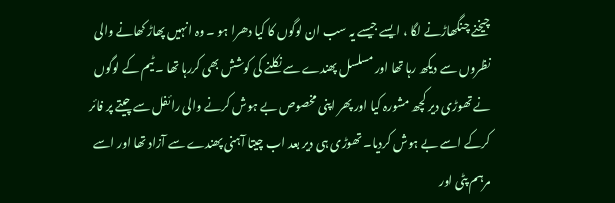چیخنے چنگھاڑنے لگا ، ایسے جیسے یہ سب ان لوگوں کا کیا دھرا ہو ۔ وہ انہیں پھاڑ کھانے والی نظروں سے دیکھ رہا تھا اور مسلسل پھندے سے نکلنے کی کوشش بھی کررہا تھا ۔ ٹیم کے لوگوں نے تھوڑی دیر کچھ مشورہ کیا اور پھر اپنی مخصوص بے ہوش کرنے والی رائفل سے چیتے پر فائر کرکے اسے بے ہوش کردیا۔ تھوڑی ہی دیر بعد اب چیتا آہنی پھندے سے آزاد تھا اور اسے مرہم پٹی اور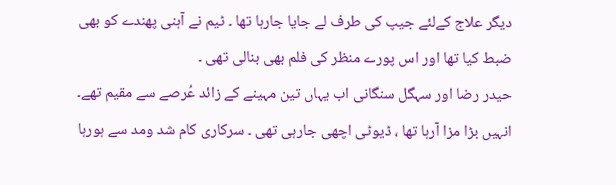دیگر علاج کےلئے جیپ کی طرف لے جایا جارہا تھا ۔ ٹیم نے آہنی پھندے کو بھی ضبط کیا تھا اور اس پورے منظر کی فلم بھی بنالی تھی ۔
حیدر رضا اور سہگل سنگانی اب یہاں تین مہینے کے زائد عُرصے سے مقیم تھے۔ انہیں بڑا مزا آرہا تھا ، ڈیوٹی اچھی جارہی تھی ۔ سرکاری کام شد ومد سے ہورہا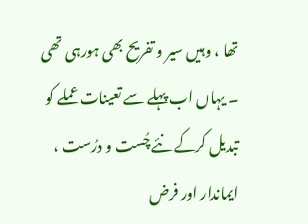تھا ، وہیں سیر و تفریح بھی ہورہی تھی ۔ یہاں اب پہلے سے تعینات عملے کو تبدیل کرکے نئے چُست و درُست ، ایماندار اور فرض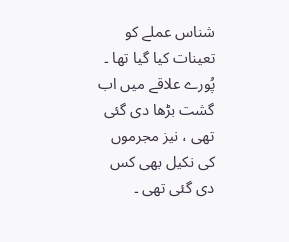شناس عملے کو تعینات کیا گیا تھا ۔ پُورے علاقے میں اب گشت بڑھا دی گئی تھی ، نیز مجرموں کی نکیل بھی کس دی گئی تھی ۔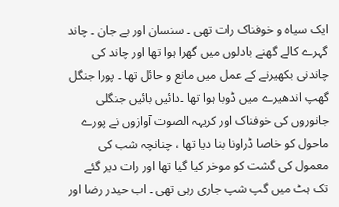ایک سیاہ و خوفناک رات تھی ۔ سنسان اور بے جان ۔ چاند گہرے کالے گھنے بادلوں میں گھرا ہوا تھا اور چاند کی چاندنی بکھیرنے کے عمل میں مانع و حائل تھا ۔ پورا جنگل گھپ اندھیرے میں ڈوبا ہوا تھا ۔دائیں بائیں جنگلی جانوروں کی خوفناک اور کریہہ الصوت آوازوں نے پورے ماحول کو خاصا ڈراونا بنا دیا تھا ، چنانچہ شب کی معمول کی گشت کو موخر کیا گیا تھا اور رات دیر گئے تک ہٹ میں گپ شپ جاری رہی تھی ۔ اب حیدر رضا اور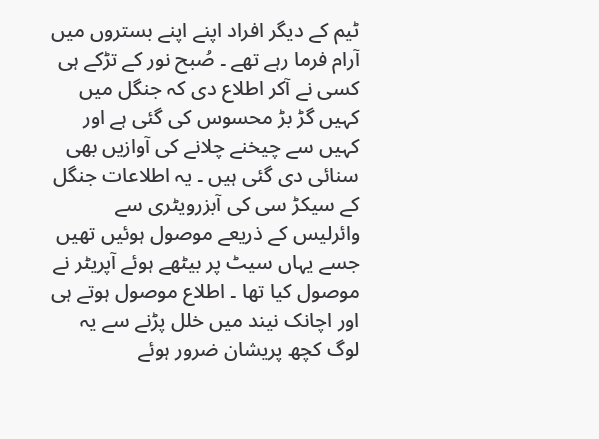ٹیم کے دیگر افراد اپنے اپنے بستروں میں آرام فرما رہے تھے ۔ صُبح نور کے تڑکے ہی کسی نے آکر اطلاع دی کہ جنگل میں کہیں گڑ بڑ محسوس کی گئی ہے اور کہیں سے چیخنے چلانے کی آوازیں بھی سنائی دی گئی ہیں ۔ یہ اطلاعات جنگل کے سیکڑ سی کی آبزرویٹری سے وائرلیس کے ذریعے موصول ہوئیں تھیں جسے یہاں سیٹ پر بیٹھے ہوئے آپریٹر نے موصول کیا تھا ۔ اطلاع موصول ہوتے ہی اور اچانک نیند میں خلل پڑنے سے یہ لوگ کچھ پریشان ضرور ہوئے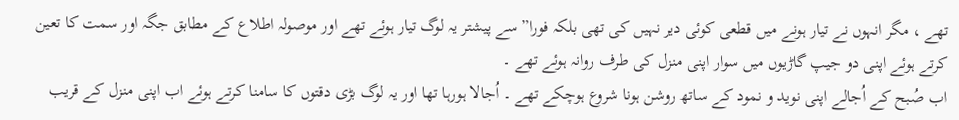تھے ، مگر انہوں نے تیار ہونے میں قطعی کوئی دیر نہیں کی تھی بلکہ فورا” سے پیشتر یہ لوگ تیار ہوئے تھے اور موصولہ اطلاع کے مطابق جگہ اور سمت کا تعین کرتے ہوئے اپنی دو جیپ گاڑیوں میں سوار اپنی منزل کی طرف روانہ ہوئے تھے ۔
اب صُبح کے اُجالے اپنی نوید و نمود کے ساتھ روشن ہونا شروع ہوچکے تھے ۔ اُجالا ہورہا تھا اور یہ لوگ بڑی دقتوں کا سامنا کرتے ہوئے اب اپنی منزل کے قریب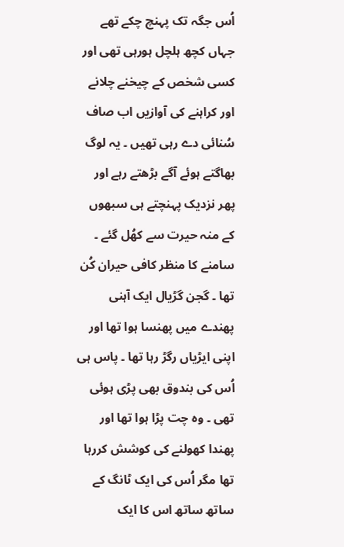اُس جگہ تک پہنچ چکے تھے جہاں کچھ ہلچل ہورہی تھی اور کسی شخص کے چیخنے چلانے اور کراہنے کی آوازیں اب صاف سُنائی دے رہی تھیں ۔ یہ لوگ بھاگتے ہوئے آگے بڑھتے رہے اور پھر نزدیک پہنچتے ہی سبھوں کے منہ حیرت سے کھُل گئے ۔ سامنے کا منظر کافی حیران کُن تھا ۔ گجن گڑیال ایک آہنی پھندے میں پھنسا ہوا تھا اور اپنی ایڑیاں رگڑ رہا تھا ۔ پاس ہی اُس کی بندوق بھی پڑی ہوئی تھی ۔ وہ چت پڑا ہوا تھا اور پھندا کھولنے کی کوشش کررہا تھا مگر اُس کی ایک ٹانگ کے ساتھ ساتھ اس کا ایک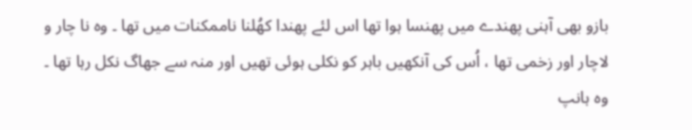بازو بھی آہنی پھندے میں پھنسا ہوا تھا اس لئے پھندا کھُلنا ناممکنات میں تھا ۔ وہ نا چار و لاچار اور زخمی تھا ، اُس کی آنکھیں باہر کو نکلی ہوئی تھیں اور منہ سے جھاگ نکل رہا تھا ۔ وہ ہانپ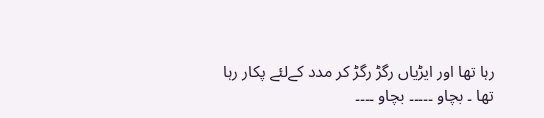رہا تھا اور ایڑیاں رگڑ رگڑ کر مدد کےلئے پکار رہا تھا ۔ بچاو ۔۔۔۔۔ بچاو ۔۔۔۔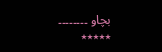بچاو ۔۔۔۔۔۔۔۔
٭٭٭٭٭